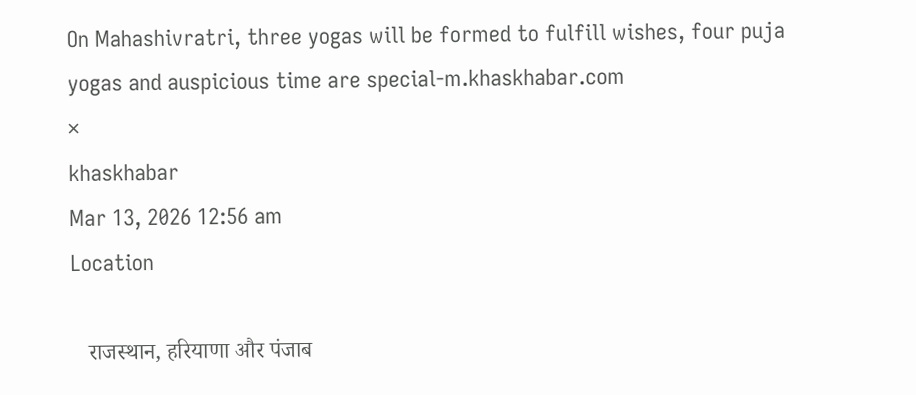On Mahashivratri, three yogas will be formed to fulfill wishes, four puja yogas and auspicious time are special-m.khaskhabar.com
×
khaskhabar
Mar 13, 2026 12:56 am
Location

   राजस्थान, हरियाणा और पंजाब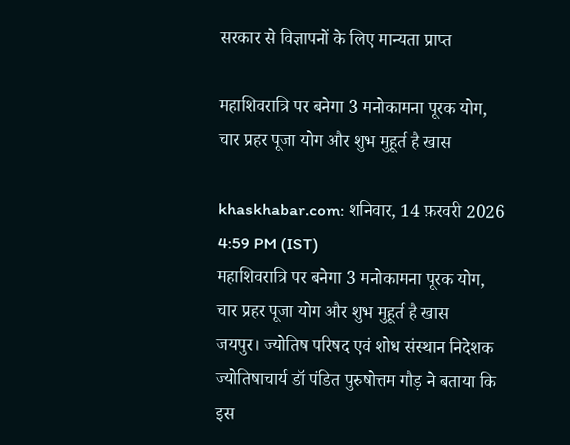सरकार से विज्ञापनों के लिए मान्यता प्राप्त

महाशिवरात्रि पर बनेगा 3 मनोकामना पूरक योग, चार प्रहर पूजा योग और शुभ मुहूर्त है खास

khaskhabar.com: शनिवार, 14 फ़रवरी 2026 4:59 PM (IST)
महाशिवरात्रि पर बनेगा 3 मनोकामना पूरक योग, चार प्रहर पूजा योग और शुभ मुहूर्त है खास
जयपुर। ज्योतिष परिषद एवं शोध संस्थान निदेशक ज्योतिषाचार्य डॉ पंडित पुरुषोत्तम गौड़ ने बताया कि इस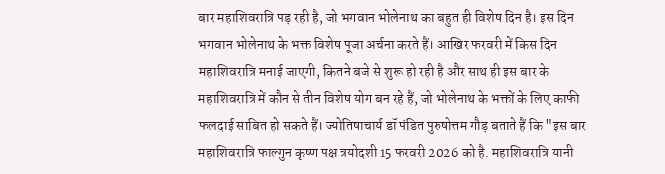बार महाशिवरात्रि पड़ रही है, जो भगवान भोलेनाथ का बहुत ही विशेष दिन है। इस दिन भगवान भोलेनाथ के भक्त विशेष पूजा अर्चना करते हैं। आखिर फरवरी में किस दिन महाशिवरात्रि मनाई जाएगी, कितने बजे से शुरू हो रही है और साथ ही इस बार के महाशिवरात्रि में कौन से तीन विशेष योग बन रहे हैं, जो भोलेनाथ के भक्तों के लिए काफी फलदाई साबित हो सकते हैं। ज्योतिषाचार्य डॉ पंडित पुरुषोत्तम गौड़ बताते हैं कि "इस बार महाशिवरात्रि फाल्गुन कृष्ण पक्ष त्रयोदशी 15 फरवरी 2026 को है. महाशिवरात्रि यानी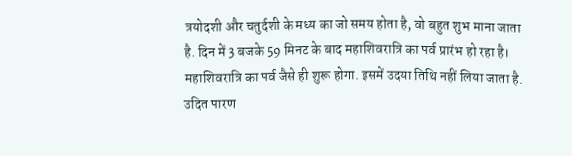त्रयोदशी और चतुर्दशी के मध्य का जो समय होता है, वो बहुत शुभ माना जाता है. दिन में 3 बजके 59 मिनट के बाद महाशिवरात्रि का पर्व प्रारंभ हो रहा है। महाशिवरात्रि का पर्व जैसे ही शुरू होगा. इसमें उदया तिथि नहीं लिया जाता है. उदित पारण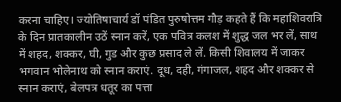करना चाहिए। ज्योतिषाचार्य डॉ पंडित पुरुषोत्तम गौड़ कहते हैं कि महाशिवरात्रि के दिन प्रातकालीन उठें स्नान करें, एक पवित्र कलश में शुद्ध जल भर लें, साथ में शहद, शक्कर, घी, गुड और कुछ प्रसाद ले लें. किसी शिवालय में जाकर भगवान भोलेनाथ को स्नान कराएं. दूध, दही, गंगाजल, शहद और शक्कर से स्नान कराएं, बेलपत्र धतूर का पत्ता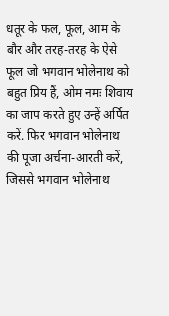धतूर के फल, फूल, आम के बौर और तरह-तरह के ऐसे फूल जो भगवान भोलेनाथ को बहुत प्रिय हैं, ओम नमः शिवाय का जाप करते हुए उन्हें अर्पित करें. फिर भगवान भोलेनाथ की पूजा अर्चना-आरती करें, जिससे भगवान भोलेनाथ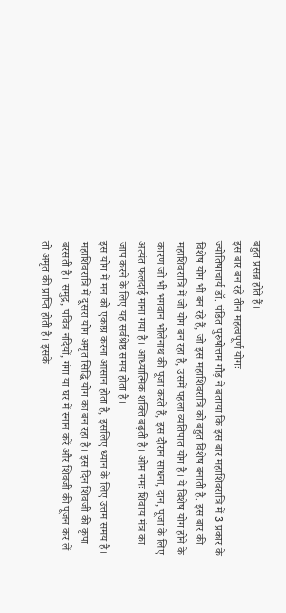बहुत प्रसन्न होते हैं।
इस बार बन रहे तीन महत्वपूर्ण योगः
ज्योतिषाचार्य डॉ. पंडित पुरुषोत्तम गौड़ ने बताया कि इस बार महाशिवरात्रि में 3 प्रकार के विशेष योग भी बन रहे हैं, जो इस महाशिवरात्रि को बहुत विशेष बनाती है. इस बार की महाशिवरात्रि में जो योग बन रहा है, उसमें पहला व्यतिपात योग है। ये विशेष योग होने के कारण जो भी भगवान भोलेनाथ की पूजा करते हैं, इस दौरान साधना, दान, पूजा के लिए अत्यंत फलदाई माना गया है। आध्यात्मिक शक्ति बढ़ती है। ओम नमः शिवाय मंत्र का जाप करने के लिए यह सर्वश्रेष्ठ समय होता है।
इस योग में मन को एकाग्र करना आसान होता है, इसलिए ध्यान के लिए उत्तम समय है। महाशिवरात्रि में दूसरा योग अमृत सिद्धि योग का बन रहा है। इस दिन शिवजी की कृपा बरसती है। समुद्र, पवित्र नदियों, गंगा या घर में स्नान करें और शिवजी की पूजन कर लें तो अमृत की प्राप्ति होती है। इसके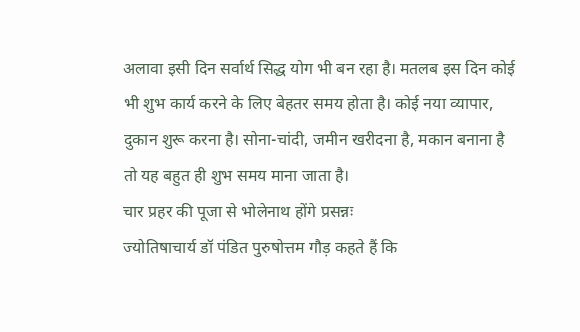अलावा इसी दिन सर्वार्थ सिद्ध योग भी बन रहा है। मतलब इस दिन कोई भी शुभ कार्य करने के लिए बेहतर समय होता है। कोई नया व्यापार, दुकान शुरू करना है। सोना-चांदी, जमीन खरीदना है, मकान बनाना है तो यह बहुत ही शुभ समय माना जाता है।
चार प्रहर की पूजा से भोलेनाथ होंगे प्रसन्नः
ज्योतिषाचार्य डॉ पंडित पुरुषोत्तम गौड़ कहते हैं कि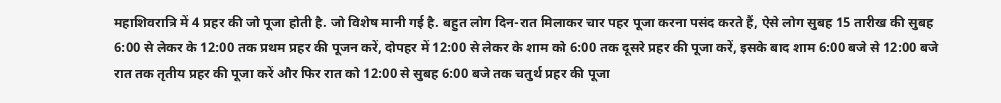महाशिवरात्रि में 4 प्रहर की जो पूजा होती है. जो विशेष मानी गई है. बहुत लोग दिन-रात मिलाकर चार पहर पूजा करना पसंद करते हैं, ऐसे लोग सुबह 15 तारीख की सुबह 6:00 से लेकर के 12:00 तक प्रथम प्रहर की पूजन करें, दोपहर में 12:00 से लेकर के शाम को 6:00 तक दूसरे प्रहर की पूजा करें, इसके बाद शाम 6:00 बजे से 12:00 बजे रात तक तृतीय प्रहर की पूजा करें और फिर रात को 12:00 से सुबह 6:00 बजे तक चतुर्थ प्रहर की पूजा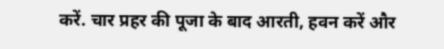करें. चार प्रहर की पूजा के बाद आरती, हवन करें और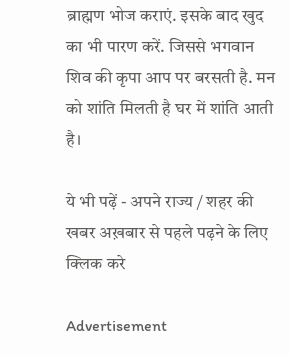ब्राह्मण भोज कराएं. इसके बाद खुद का भी पारण करें. जिससे भगवान शिव की कृपा आप पर बरसती है. मन को शांति मिलती है घर में शांति आती है।

ये भी पढ़ें - अपने राज्य / शहर की खबर अख़बार से पहले पढ़ने के लिए क्लिक करे

Advertisement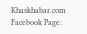Khaskhabar.com Facebook Page: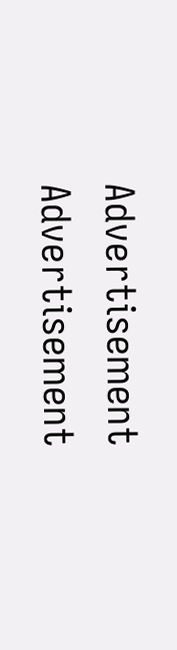Advertisement
Advertisement